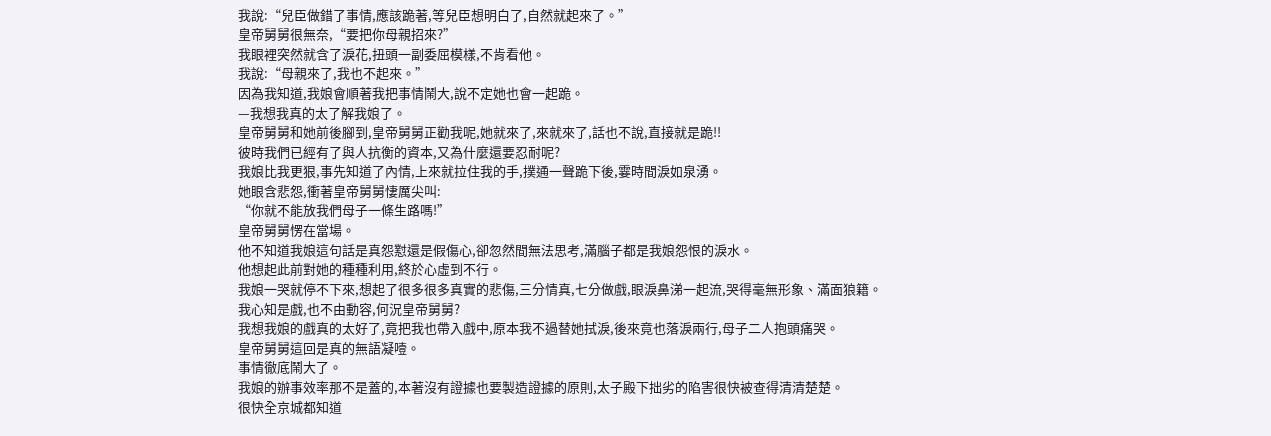我說:“兒臣做錯了事情,應該跪著,等兒臣想明白了,自然就起來了。”
皇帝舅舅很無奈,“要把你母親招來?”
我眼裡突然就含了淚花,扭頭一副委屈模樣,不肯看他。
我說:“母親來了,我也不起來。”
因為我知道,我娘會順著我把事情鬧大,說不定她也會一起跪。
—我想我真的太了解我娘了。
皇帝舅舅和她前後腳到,皇帝舅舅正勸我呢,她就來了,來就來了,話也不說,直接就是跪!!
彼時我們已經有了與人抗衡的資本,又為什麼還要忍耐呢?
我娘比我更狠,事先知道了內情,上來就拉住我的手,撲通一聲跪下後,霎時間淚如泉湧。
她眼含悲怨,衝著皇帝舅舅悽厲尖叫:
“你就不能放我們母子一條生路嗎!”
皇帝舅舅愣在當場。
他不知道我娘這句話是真怨懟還是假傷心,卻忽然間無法思考,滿腦子都是我娘怨恨的淚水。
他想起此前對她的種種利用,終於心虛到不行。
我娘一哭就停不下來,想起了很多很多真實的悲傷,三分情真,七分做戲,眼淚鼻涕一起流,哭得毫無形象、滿面狼籍。
我心知是戲,也不由動容,何況皇帝舅舅?
我想我娘的戲真的太好了,竟把我也帶入戲中,原本我不過替她拭淚,後來竟也落淚兩行,母子二人抱頭痛哭。
皇帝舅舅這回是真的無語凝噎。
事情徹底鬧大了。
我娘的辦事效率那不是蓋的,本著沒有證據也要製造證據的原則,太子殿下拙劣的陷害很快被查得清清楚楚。
很快全京城都知道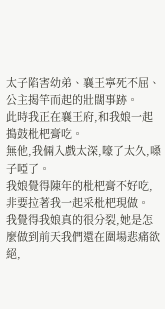太子陷害幼弟、襄王寧死不屈、公主揭竿而起的壯闊事跡。
此時我正在襄王府,和我娘一起搗鼓枇杷膏吃。
無他,我倆入戲太深,嚎了太久,嗓子啞了。
我娘覺得陳年的枇杷膏不好吃,非要拉著我一起采枇杷現做。
我覺得我娘真的很分裂,她是怎麼做到前天我們還在圍場悲痛欲絕,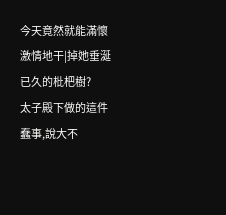今天竟然就能滿懷激情地干|掉她垂涎已久的枇杷樹?
太子殿下做的這件蠢事,說大不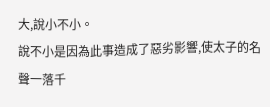大,說小不小。
說不小是因為此事造成了惡劣影響,使太子的名聲一落千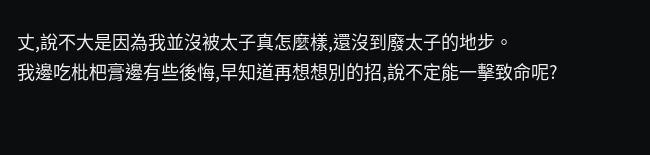丈,說不大是因為我並沒被太子真怎麼樣,還沒到廢太子的地步。
我邊吃枇杷膏邊有些後悔,早知道再想想別的招,說不定能一擊致命呢?